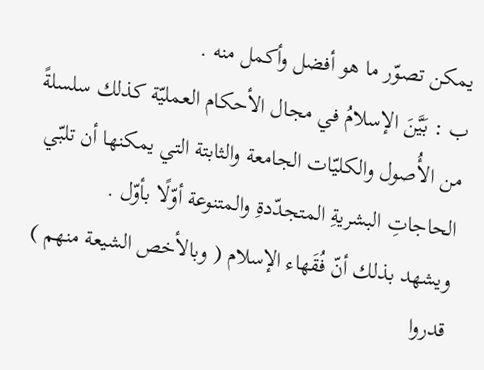يمكن تصوّر ما هو أفضل وأكمل منه .
ب : بَيَّنَ الإسلامُ في مجال الأحكام العمليّة كذلك سلسلةً من الأُصول والكليّات الجامعة والثابتة التي يمكنها أن تلبّي الحاجاتِ البشريةِ المتجدّدةِ والمتنوعة أوّلًا بأوّل .
ويشهد بذلك أنّ فُقَهاء الإسلام ( وبالأخص الشيعة منهم ) قدروا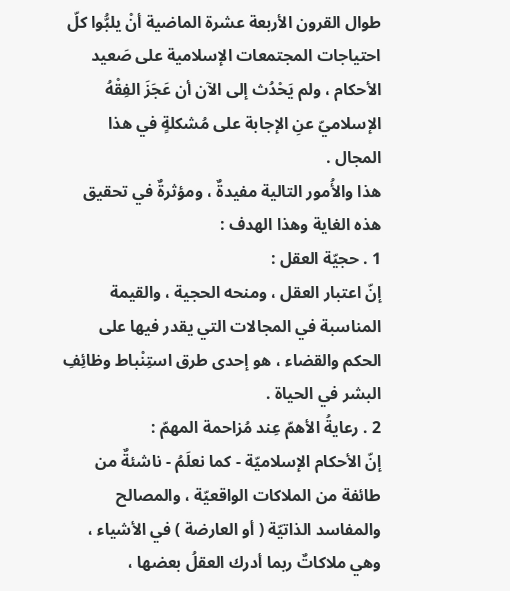طوال القرون الأربعة عشرة الماضية أنْ يلبُّوا كلّ احتياجات المجتمعات الإسلامية على صَعيد الأحكام ، ولم يَحْدُث إلى الآن أن عَجَزَ الفِقْهُ الإسلاميّ عنِ الإجابة على مُشكلةٍ في هذا المجال .
هذا والأُمور التالية مفيدةٌ ، ومؤثرةٌ في تحقيق هذه الغاية وهذا الهدف :
1 . حجيّة العقل :
إنّ اعتبار العقل ، ومنحه الحجية ، والقيمة المناسبة في المجالات التي يقدر فيها على الحكم والقضاء ، هو إحدى طرق استِنْباط وظائِفِ البشر في الحياة .
2 . رعايةُ الأهمّ عِند مُزاحمة المهمّ :
إنّ الأحكام الإسلاميّة - كما نعلَمُ - ناشئةٌ من طائفة من الملاكات الواقعيّة ، والمصالح والمفاسد الذاتيّة ( أو العارضة ) في الأشياء ، وهي ملاكاتٌ ربما أدرك العقلُ بعضها ،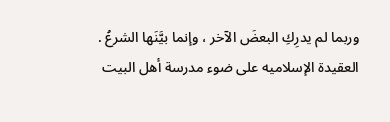وربما لم يدرِكِ البعضَ الآخر ، وإنما بيَّنَها الشرعُ .
العقيدة الإسلاميه على ضوء مدرسة أهل البيت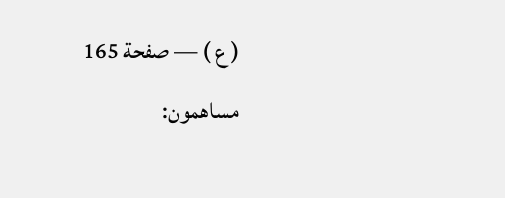( ع ) — صفحة 165
مساهمون: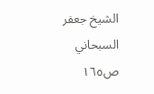الشيخ جعفر السبحاني
ص١٦٥